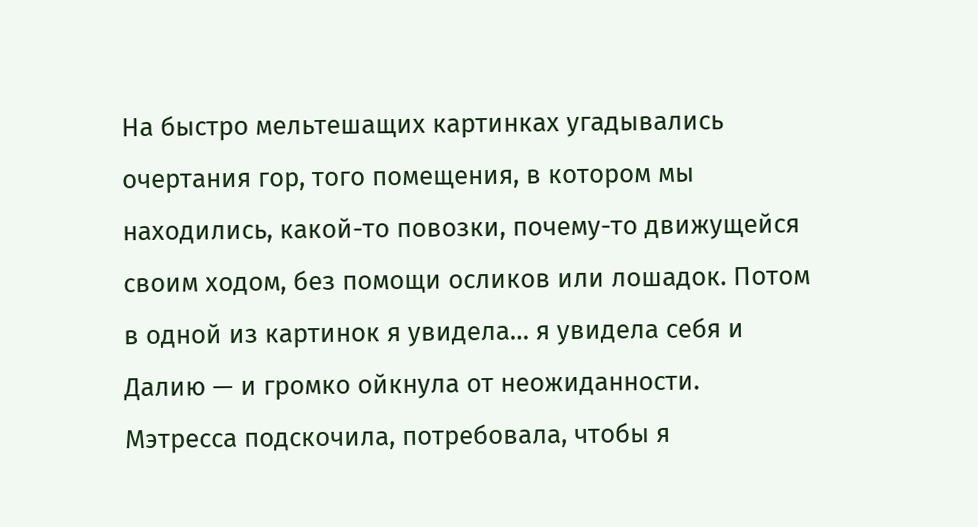На быстро мельтешащих картинках угадывались очертания гор, того помещения, в котором мы находились, какой-то повозки, почему-то движущейся своим ходом, без помощи осликов или лошадок. Потом в одной из картинок я увидела… я увидела себя и Далию — и громко ойкнула от неожиданности. Мэтресса подскочила, потребовала, чтобы я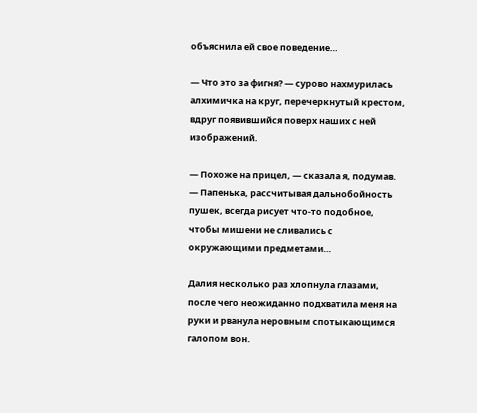объяснила ей свое поведение…

— Что это за фигня? — сурово нахмурилась алхимичка на круг, перечеркнутый крестом, вдруг появившийся поверх наших с ней изображений.

— Похоже на прицел, — сказала я, подумав. — Папенька, рассчитывая дальнобойность пушек, всегда рисует что-то подобное, чтобы мишени не сливались с окружающими предметами…

Далия несколько раз хлопнула глазами, после чего неожиданно подхватила меня на руки и рванула неровным спотыкающимся галопом вон.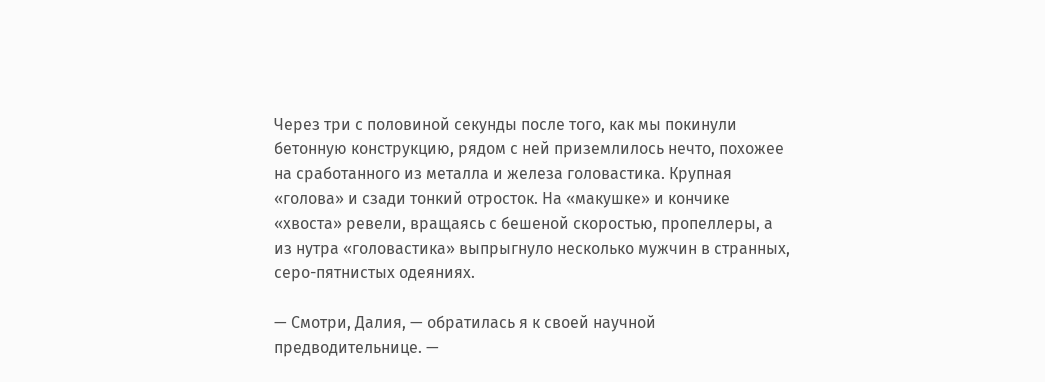Через три с половиной секунды после того, как мы покинули бетонную конструкцию, рядом с ней приземлилось нечто, похожее на сработанного из металла и железа головастика. Крупная «голова» и сзади тонкий отросток. На «макушке» и кончике «хвоста» ревели, вращаясь с бешеной скоростью, пропеллеры, а из нутра «головастика» выпрыгнуло несколько мужчин в странных, серо-пятнистых одеяниях.

— Смотри, Далия, — обратилась я к своей научной предводительнице. —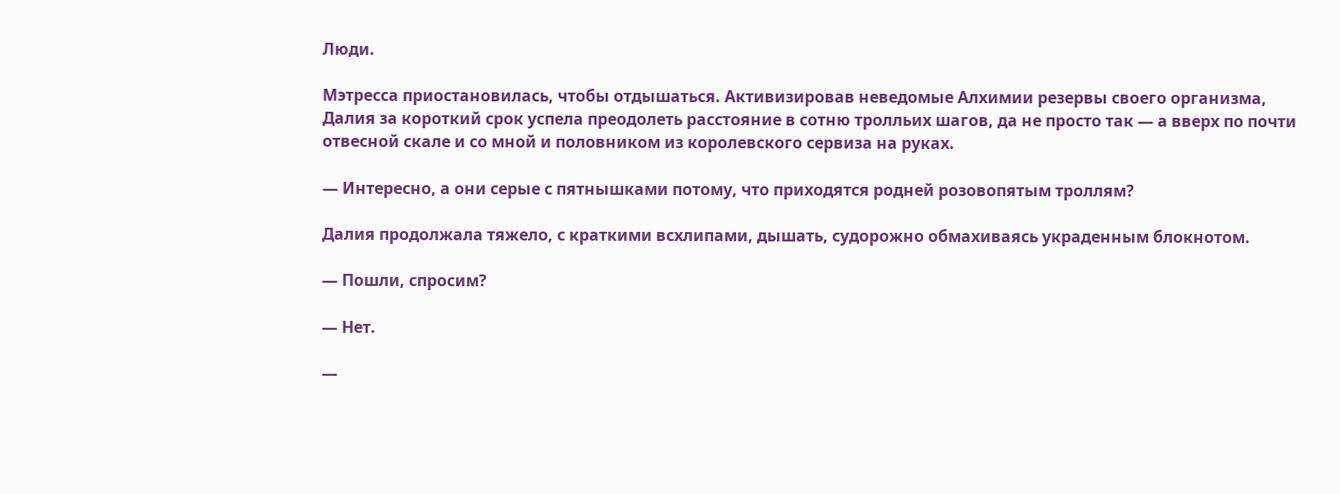Люди.

Мэтресса приостановилась, чтобы отдышаться. Активизировав неведомые Алхимии резервы своего организма, Далия за короткий срок успела преодолеть расстояние в сотню тролльих шагов, да не просто так — а вверх по почти отвесной скале и со мной и половником из королевского сервиза на руках.

— Интересно, а они серые с пятнышками потому, что приходятся родней розовопятым троллям?

Далия продолжала тяжело, с краткими всхлипами, дышать, судорожно обмахиваясь украденным блокнотом.

— Пошли, спросим?

— Нет.

—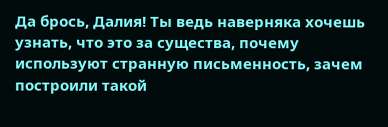Да брось, Далия! Ты ведь наверняка хочешь узнать, что это за существа, почему используют странную письменность, зачем построили такой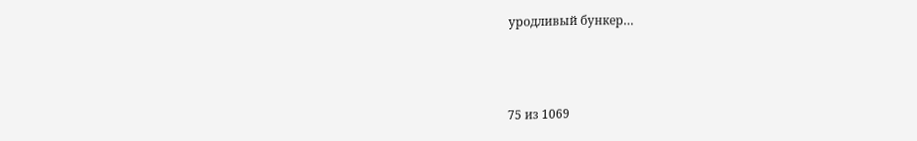уродливый бункер…



75 из 1069